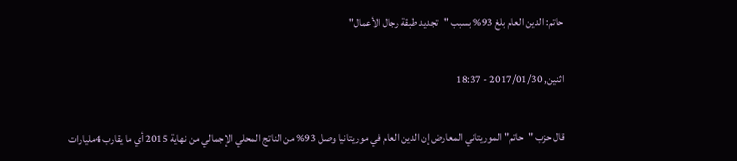حاتم: الدين العام بلغ 93% بسبب "تجديد طبقة رجال الأعمال"

اثنين, 2017/01/30 - 18:37

قال حزب "حاتم" الموريتاني المعارض إن الدين العام في موريتانيا وصل 93% من الناتج المحلي الإجمالي من نهاية 2015 أي ما يقارب 4مليارات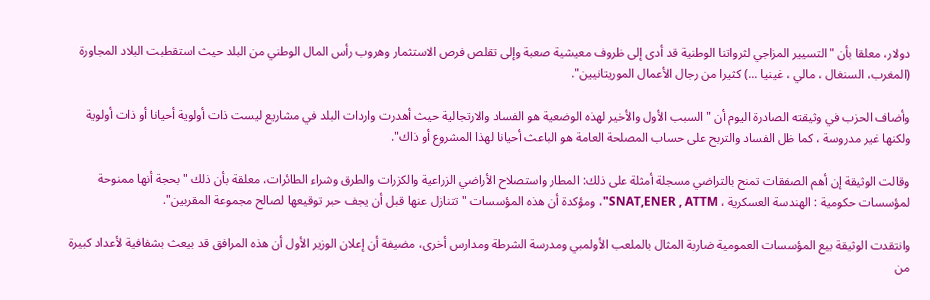دولار، معلقا بأن "التسيير المزاجي لثرواتنا الوطنية قد أدى إلى ظروف معيشية صعبة وإلى تقلص فرص الاستثمار وهروب رأس المال الوطني من البلد حيث استقطبت البلاد المجاورة (المغرب، السنغال ، مالي ، غينيا ...) كثيرا من رجال الأعمال الموريتانيين".

وأضاف الحزب في وثيقته الصادرة اليوم أن "السبب الأول والأخير لهذه الوضعية هو الفساد والارتجالية حيث أهدرت واردات البلد في مشاريع ليست ذات أولوية أحيانا أو ذات أولوية ولكنها غير مدروسة ، كما ظل الفساد والتربح على حساب المصلحة العامة هو الباعث أحيانا لهذا المشروع أو ذاك".

وقالت الوثيقة إن أهم الصفقات تمنح بالتراضي مسجلة أمثلة على ذلك: المطار واستصلاح الأراضي الزراعية والكزرات والطرق وشراء الطائرات، معلقة بأن ذلك "بحجة أنها ممنوحة لمؤسسات حكومية : الهندسة العسكرية ، SNAT,ENER , ATTM"، ومؤكدة أن هذه المؤسسات "تتنازل عنها قبل أن يجف حبر توقيعها لصالح مجموعة المقربين".

وانتقدت الوثيقة بيع المؤسسات العمومية ضاربة المثال بالملعب الأولمبي ومدرسة الشرطة ومدارس أخرى، مضيفة أن إعلان الوزير الأول أن هذه المرافق قد بيعث بشفافية لأعداد كبيرة من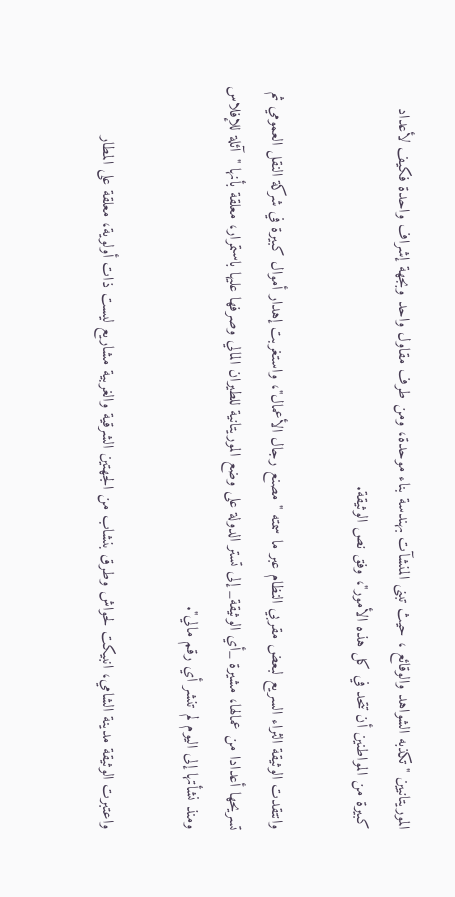الموريتانيين "تكذبه الشواهد والوقائع ، حيث تبنى المنشآت بهندسة بناء موحدة، ومن طرف مقاول واحد وبجهة إشراف واحدة فكيف لأعداد كبيرة من المواطنين أن تتحد في كل هذه الأمور"، وفق نص الوثيقة.

وانتقدت الوثيقة الثراء السريع لبعض مقربي النظام عبر ما سمته "مصنع رجال الأعمال"، واستغربت إهدار أموال كبيرة في شركة النقل العمومي ثم تسريحها أعدادا من عمالها، مشيرة _أي الوثيقة_ إلى تستر الدولة على وضع الموريتانية للطيران المالي وصرفها عليها باستمرار، معلقة بأنها "آئلة للإفلاس ومنذ نشأتها إلى اليوم لم تنشر أي رقم مالي".

واعتبرت الوثيقة مدينة الشامي، انبيكت لحواش وطرق بنشاب من الجهتين الشرقية والغربية مشاريع ليست ذات أولوية، معلقة على المطار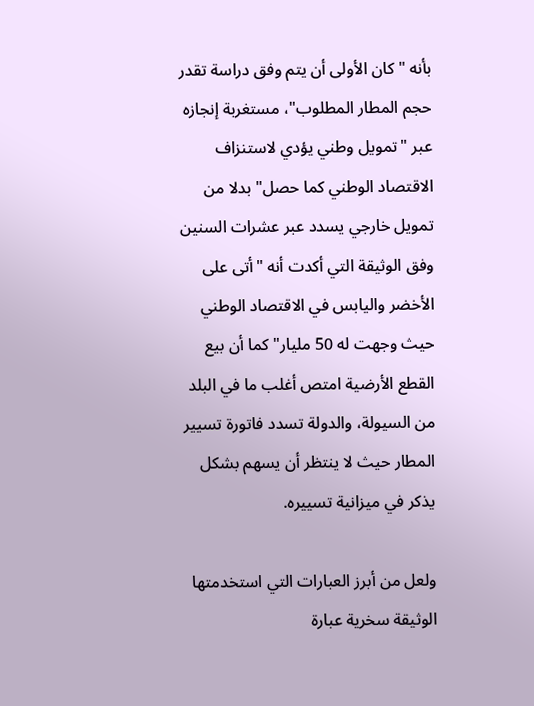بأنه "كان الأولى أن يتم وفق دراسة تقدر حجم المطار المطلوب"، مستغربة إنجازه عبر "تمويل وطني يؤدي لاستنزاف الاقتصاد الوطني كما حصل" بدلا من تمويل خارجي يسدد عبر عشرات السنين وفق الوثيقة التي أكدت أنه "أتى على الأخضر واليابس في الاقتصاد الوطني حيث وجهت له 50 مليار" كما أن بيع القطع الأرضية امتص أغلب ما في البلد من السيولة، والدولة تسدد فاتورة تسيير المطار حيث لا ينتظر أن يسهم بشكل يذكر في ميزانية تسييره.

ولعل من أبرز العبارات التي استخدمتها الوثيقة سخرية عبارة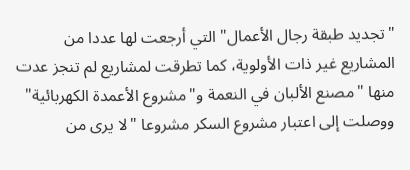"تجديد طبقة رجال الأعمال" التي أرجعت لها عددا من المشاريع غير ذات الأولوية، كما تطرقت لمشاريع لم تنجز عدت منها "مصنع الألبان في النعمة و"مشروع الأعمدة الكهربائية" ووصلت إلى اعتبار مشروع السكر مشروعا "لا يرى من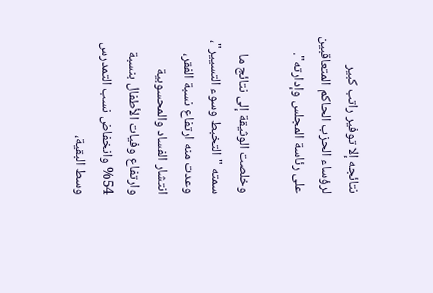نتائجه إلا توفير راتب كبير لرؤساء الحزب الحاكم المتعاقبين على رئاسة المجلس وإدارته".

وخلصت الوثيقة إلى نتائج ما سمته "التخبط وسوء التسيير"، وعدت منه ارتفاع نسبة الفقر، انتشار الفساد والمحسوبية وارتفاع وفيات الأطفال بنسبة 54% وانخفاض نسب التمدرس وسط البقية،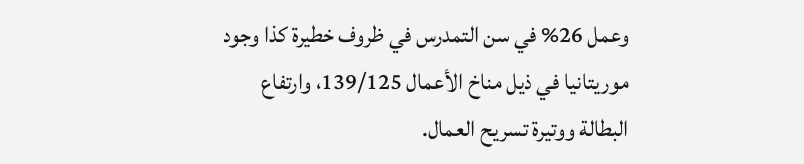وعمل 26% في سن التمدرس في ظروف خطيرة كذا وجود موريتانيا في ذيل مناخ الأعمال 139/125، وارتفاع البطالة ووتيرة تسريح العمال.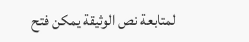لمتابعة نص الوثيقة يمكن فتح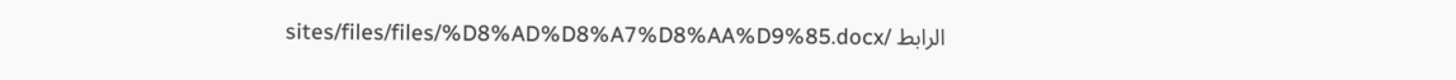الرابط /sites/files/files/%D8%AD%D8%A7%D8%AA%D9%85.docx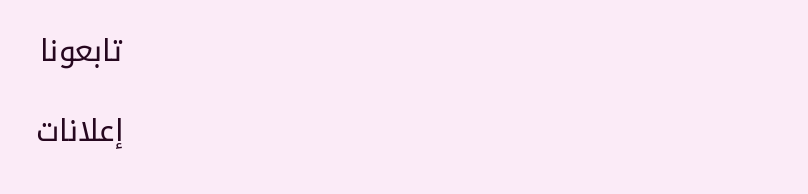تابعونا

إعلانات